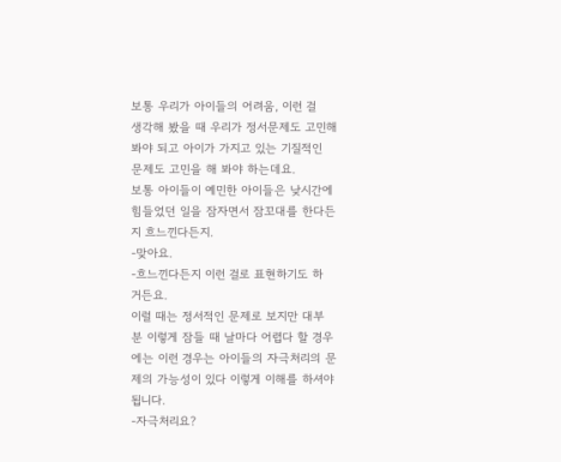보통 우리가 아이들의 어려움, 이런 걸
생각해 봤을 때 우리가 정서문제도 고민해
봐야 되고 아이가 가지고 있는 기질적인
문제도 고민을 해 봐야 하는데요.
보통 아이들이 예민한 아이들은 낮시간에
힘들었던 일을 잠자면서 잠꼬대를 한다든
지 흐느낀다든지.
-맞아요.
-흐느낀다든지 이런 걸로 표현하기도 하
거든요.
이럴 때는 정서적인 문제로 보지만 대부
분 이렇게 잠들 때 날마다 어렵다 할 경우
에는 이런 경우는 아이들의 자극처리의 문
제의 가능성이 있다 이렇게 이해를 하셔야
됩니다.
-자극처리요?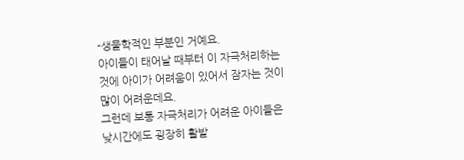-생물학적인 부분인 거예요.
아이들이 태어날 때부터 이 자극처리하는
것에 아이가 어려움이 있어서 잠자는 것이
많이 어려운데요.
그런데 보통 자극처리가 어려운 아이들은
낮시간에도 굉장히 활발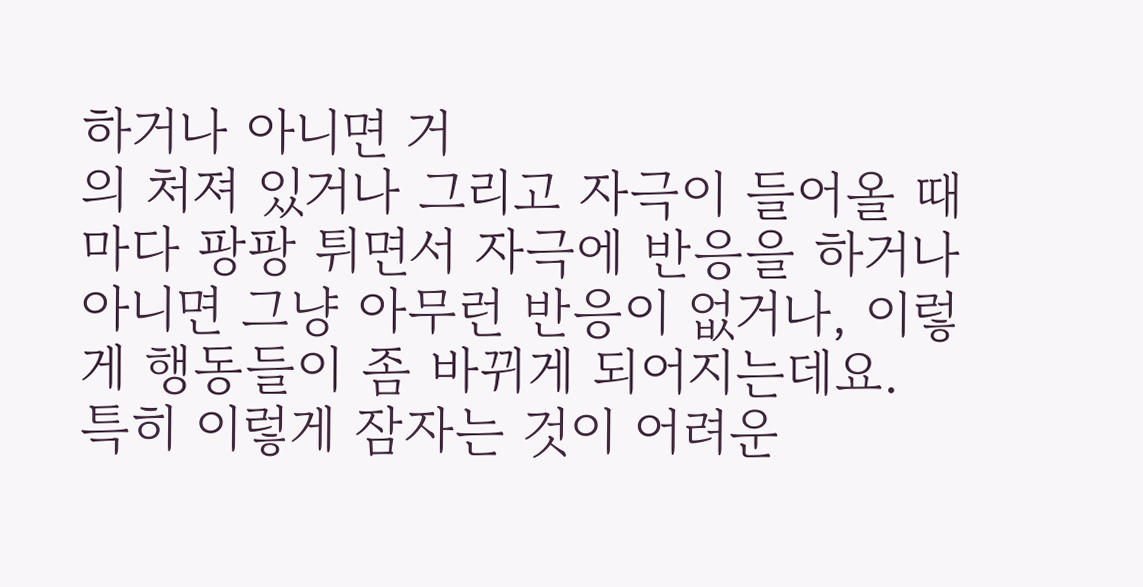하거나 아니면 거
의 처져 있거나 그리고 자극이 들어올 때
마다 팡팡 튀면서 자극에 반응을 하거나
아니면 그냥 아무런 반응이 없거나, 이렇
게 행동들이 좀 바뀌게 되어지는데요.
특히 이렇게 잠자는 것이 어려운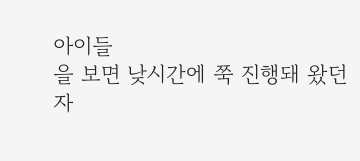아이들
을 보면 낮시간에 쭉 진행돼 왔던 자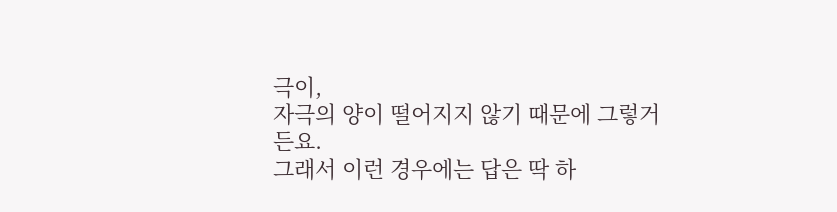극이,
자극의 양이 떨어지지 않기 때문에 그렇거
든요.
그래서 이런 경우에는 답은 딱 하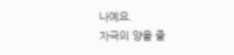나예요.
자극의 양을 줄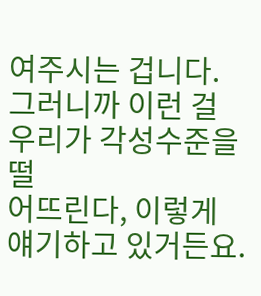여주시는 겁니다.
그러니까 이런 걸 우리가 각성수준을 떨
어뜨린다, 이렇게 얘기하고 있거든요.